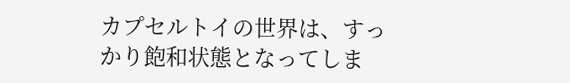カプセルトイの世界は、すっかり飽和状態となってしま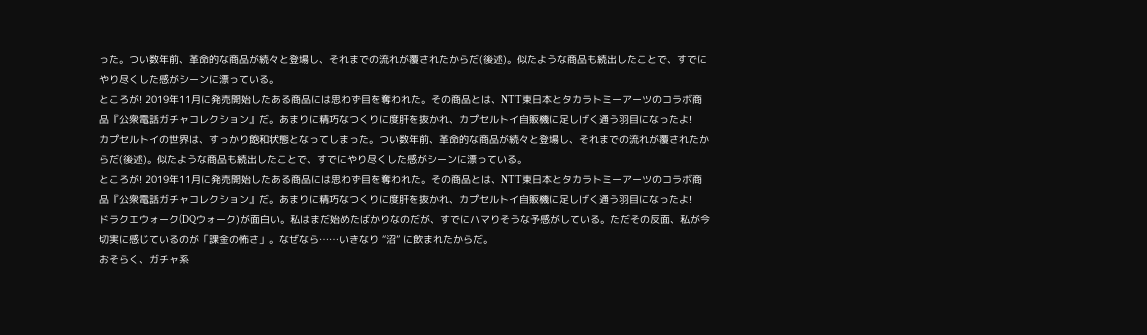った。つい数年前、革命的な商品が続々と登場し、それまでの流れが覆されたからだ(後述)。似たような商品も続出したことで、すでにやり尽くした感がシーンに漂っている。
ところが! 2019年11月に発売開始したある商品には思わず目を奪われた。その商品とは、NTT東日本とタカラトミーアーツのコラボ商品『公衆電話ガチャコレクション』だ。あまりに精巧なつくりに度肝を抜かれ、カプセルトイ自販機に足しげく通う羽目になったよ!
カプセルトイの世界は、すっかり飽和状態となってしまった。つい数年前、革命的な商品が続々と登場し、それまでの流れが覆されたからだ(後述)。似たような商品も続出したことで、すでにやり尽くした感がシーンに漂っている。
ところが! 2019年11月に発売開始したある商品には思わず目を奪われた。その商品とは、NTT東日本とタカラトミーアーツのコラボ商品『公衆電話ガチャコレクション』だ。あまりに精巧なつくりに度肝を抜かれ、カプセルトイ自販機に足しげく通う羽目になったよ!
ドラクエウォーク(DQウォーク)が面白い。私はまだ始めたばかりなのだが、すでにハマりそうな予感がしている。ただその反面、私が今切実に感じているのが「課金の怖さ」。なぜなら……いきなり “沼” に飲まれたからだ。
おそらく、ガチャ系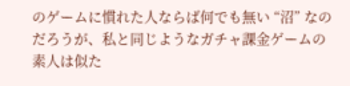のゲームに慣れた人ならば何でも無い “沼” なのだろうが、私と同じようなガチャ課金ゲームの素人は似た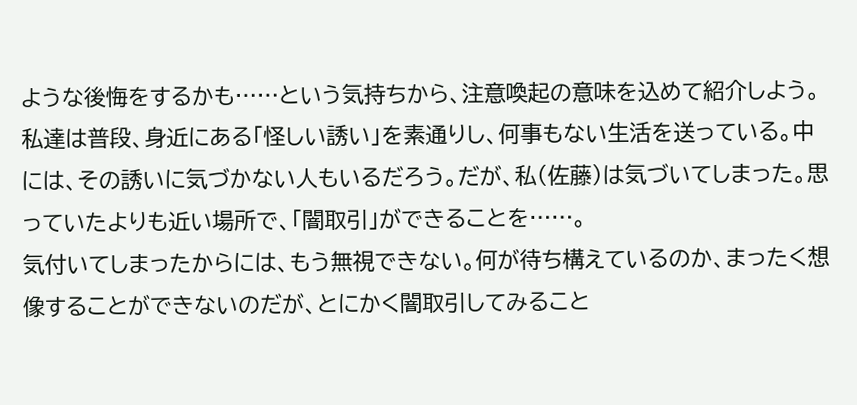ような後悔をするかも……という気持ちから、注意喚起の意味を込めて紹介しよう。
私達は普段、身近にある「怪しい誘い」を素通りし、何事もない生活を送っている。中には、その誘いに気づかない人もいるだろう。だが、私(佐藤)は気づいてしまった。思っていたよりも近い場所で、「闇取引」ができることを……。
気付いてしまったからには、もう無視できない。何が待ち構えているのか、まったく想像することができないのだが、とにかく闇取引してみること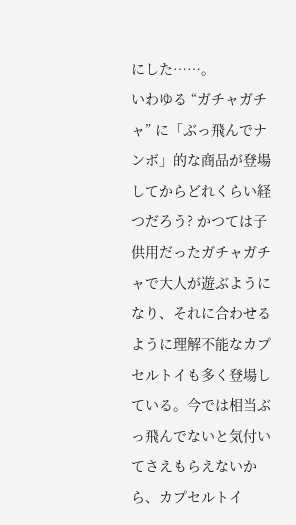にした……。
いわゆる “ガチャガチャ” に「ぶっ飛んでナンボ」的な商品が登場してからどれくらい経つだろう? かつては子供用だったガチャガチャで大人が遊ぶようになり、それに合わせるように理解不能なカプセルトイも多く登場している。今では相当ぶっ飛んでないと気付いてさえもらえないから、カプセルトイ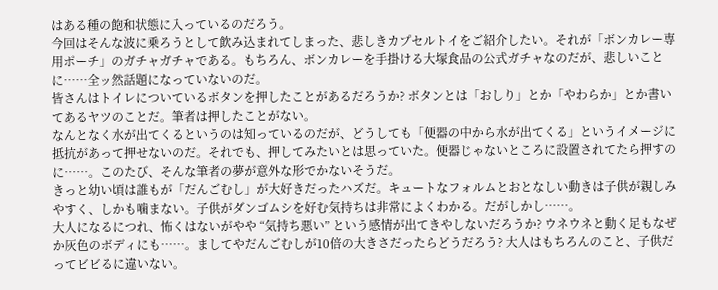はある種の飽和状態に入っているのだろう。
今回はそんな波に乗ろうとして飲み込まれてしまった、悲しきカプセルトイをご紹介したい。それが「ボンカレー専用ポーチ」のガチャガチャである。もちろん、ボンカレーを手掛ける大塚食品の公式ガチャなのだが、悲しいことに……全ッ然話題になっていないのだ。
皆さんはトイレについているボタンを押したことがあるだろうか? ボタンとは「おしり」とか「やわらか」とか書いてあるヤツのことだ。筆者は押したことがない。
なんとなく水が出てくるというのは知っているのだが、どうしても「便器の中から水が出てくる」というイメージに抵抗があって押せないのだ。それでも、押してみたいとは思っていた。便器じゃないところに設置されてたら押すのに……。このたび、そんな筆者の夢が意外な形でかないそうだ。
きっと幼い頃は誰もが「だんごむし」が大好きだったハズだ。キュートなフォルムとおとなしい動きは子供が親しみやすく、しかも噛まない。子供がダンゴムシを好む気持ちは非常によくわかる。だがしかし……。
大人になるにつれ、怖くはないがやや “気持ち悪い” という感情が出てきやしないだろうか? ウネウネと動く足もなぜか灰色のボディにも……。ましてやだんごむしが10倍の大きさだったらどうだろう? 大人はもちろんのこと、子供だってビビるに違いない。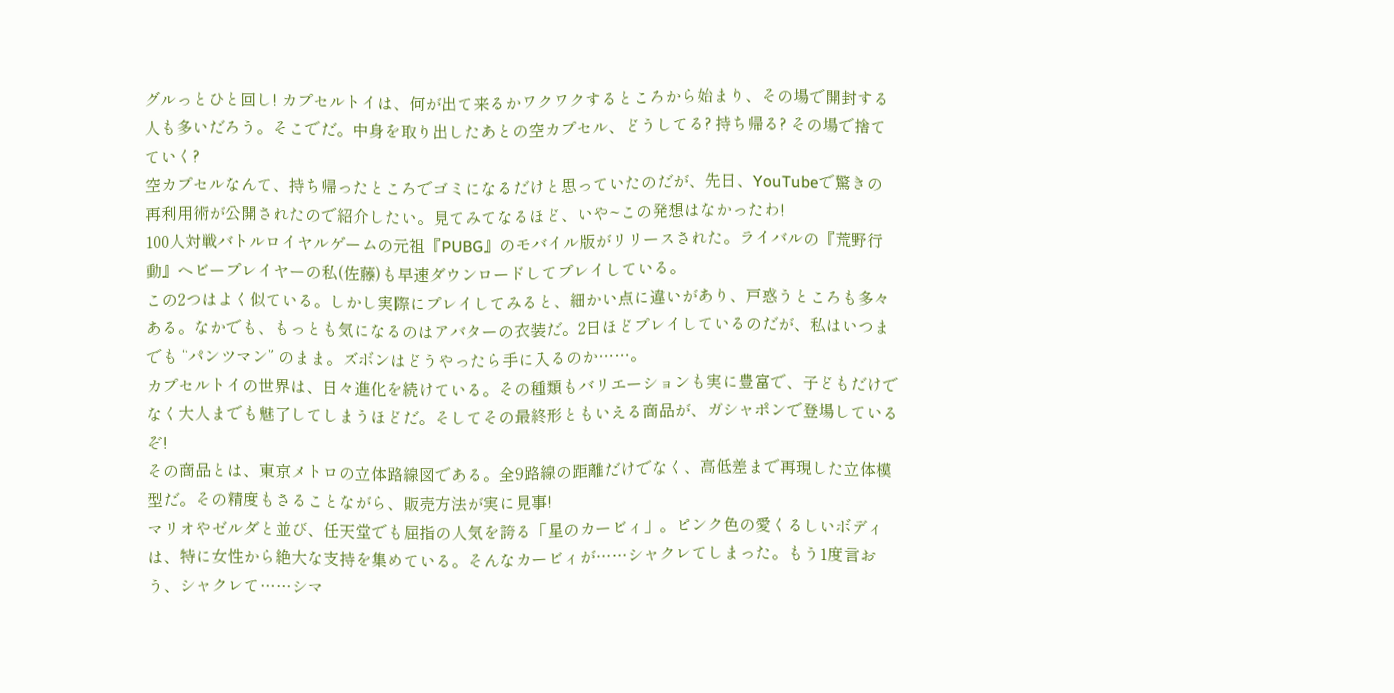グルっとひと回し! カプセルトイは、何が出て来るかワクワクするところから始まり、その場で開封する人も多いだろう。そこでだ。中身を取り出したあとの空カプセル、どうしてる? 持ち帰る? その場で捨てていく?
空カプセルなんて、持ち帰ったところでゴミになるだけと思っていたのだが、先日、YouTubeで驚きの再利用術が公開されたので紹介したい。見てみてなるほど、いや~この発想はなかったわ!
100人対戦バトルロイヤルゲームの元祖『PUBG』のモバイル版がリリースされた。ライバルの『荒野行動』ヘビープレイヤーの私(佐藤)も早速ダウンロードしてプレイしている。
この2つはよく似ている。しかし実際にプレイしてみると、細かい点に違いがあり、戸惑うところも多々ある。なかでも、もっとも気になるのはアバターの衣装だ。2日ほどプレイしているのだが、私はいつまでも “パンツマン” のまま。ズボンはどうやったら手に入るのか……。
カプセルトイの世界は、日々進化を続けている。その種類もバリエーションも実に豊富で、子どもだけでなく大人までも魅了してしまうほどだ。そしてその最終形ともいえる商品が、ガシャポンで登場しているぞ!
その商品とは、東京メトロの立体路線図である。全9路線の距離だけでなく、高低差まで再現した立体模型だ。その精度もさることながら、販売方法が実に見事!
マリオやゼルダと並び、任天堂でも屈指の人気を誇る「星のカービィ」。ピンク色の愛くるしいボディは、特に女性から絶大な支持を集めている。そんなカービィが……シャクレてしまった。もう1度言おう、シャクレて……シマ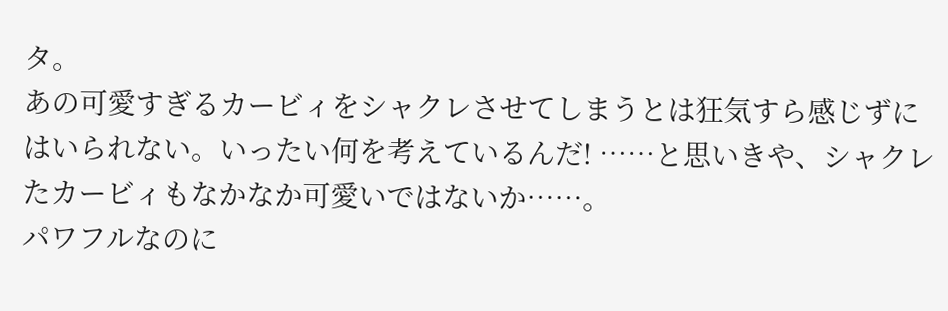タ。
あの可愛すぎるカービィをシャクレさせてしまうとは狂気すら感じずにはいられない。いったい何を考えているんだ! ……と思いきや、シャクレたカービィもなかなか可愛いではないか……。
パワフルなのに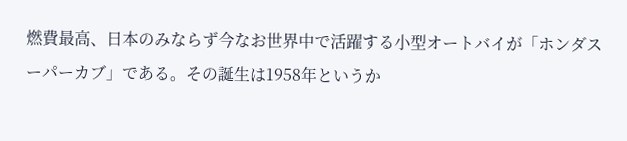燃費最高、日本のみならず今なお世界中で活躍する小型オートバイが「ホンダスーパーカブ」である。その誕生は1958年というか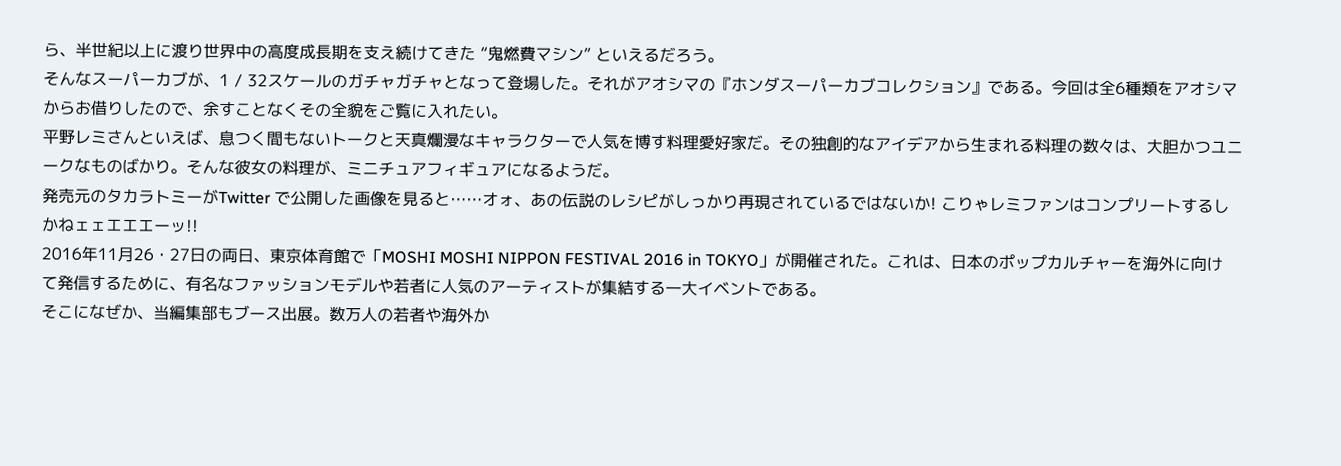ら、半世紀以上に渡り世界中の高度成長期を支え続けてきた “鬼燃費マシン” といえるだろう。
そんなスーパーカブが、1 / 32スケールのガチャガチャとなって登場した。それがアオシマの『ホンダスーパーカブコレクション』である。今回は全6種類をアオシマからお借りしたので、余すことなくその全貌をご覧に入れたい。
平野レミさんといえば、息つく間もないトークと天真爛漫なキャラクターで人気を博す料理愛好家だ。その独創的なアイデアから生まれる料理の数々は、大胆かつユニークなものばかり。そんな彼女の料理が、ミニチュアフィギュアになるようだ。
発売元のタカラトミーがTwitter で公開した画像を見ると……オォ、あの伝説のレシピがしっかり再現されているではないか! こりゃレミファンはコンプリートするしかねェェエエエーッ!!
2016年11月26・27日の両日、東京体育館で「MOSHI MOSHI NIPPON FESTIVAL 2016 in TOKYO」が開催された。これは、日本のポップカルチャーを海外に向けて発信するために、有名なファッションモデルや若者に人気のアーティストが集結する一大イベントである。
そこになぜか、当編集部もブース出展。数万人の若者や海外か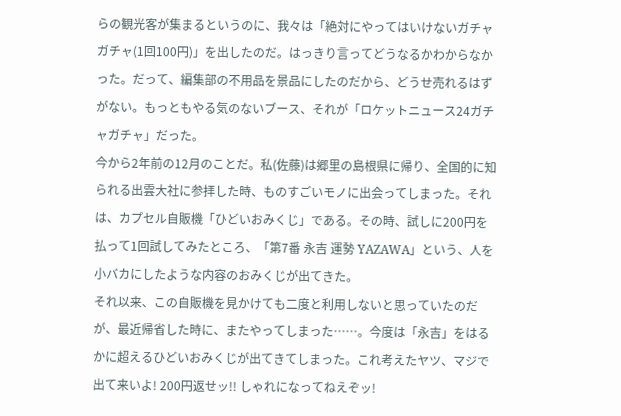らの観光客が集まるというのに、我々は「絶対にやってはいけないガチャガチャ(1回100円)」を出したのだ。はっきり言ってどうなるかわからなかった。だって、編集部の不用品を景品にしたのだから、どうせ売れるはずがない。もっともやる気のないブース、それが「ロケットニュース24ガチャガチャ」だった。
今から2年前の12月のことだ。私(佐藤)は郷里の島根県に帰り、全国的に知られる出雲大社に参拝した時、ものすごいモノに出会ってしまった。それは、カプセル自販機「ひどいおみくじ」である。その時、試しに200円を払って1回試してみたところ、「第7番 永吉 運勢 YAZAWA」という、人を小バカにしたような内容のおみくじが出てきた。
それ以来、この自販機を見かけても二度と利用しないと思っていたのだが、最近帰省した時に、またやってしまった……。今度は「永吉」をはるかに超えるひどいおみくじが出てきてしまった。これ考えたヤツ、マジで出て来いよ! 200円返せッ!! しゃれになってねえぞッ!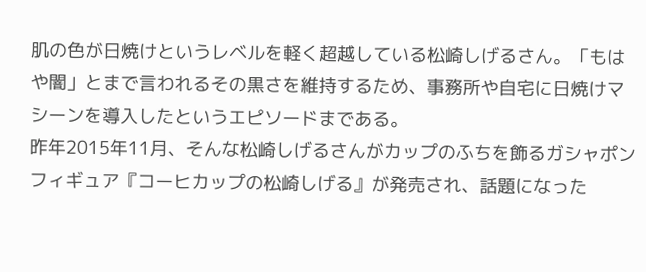肌の色が日焼けというレベルを軽く超越している松崎しげるさん。「もはや闇」とまで言われるその黒さを維持するため、事務所や自宅に日焼けマシーンを導入したというエピソードまである。
昨年2015年11月、そんな松崎しげるさんがカップのふちを飾るガシャポンフィギュア『コーヒカップの松崎しげる』が発売され、話題になった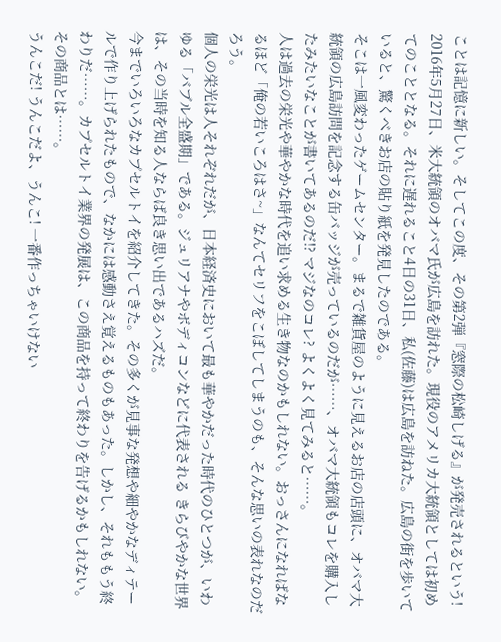ことは記憶に新しい。そしてこの度、その第2弾『窓際の松崎しげる』が発売されるという!
2016年5月27日、米大統領のオバマ氏が広島を訪れた。現役のアメリカ大統領としては初めてのこととなる。それに遅れること4日の31日、私(佐藤)は広島を訪ねた。広島の街を歩いていると、驚くべきお店の貼り紙を発見したのである。
そこは一風変わったゲームセンター。まるで雑貨屋のように見えるお店の店頭に、オバマ大統領の広島訪問を記念する缶バッジが売っているのだが……、オバマ大統領もコレを購入したみたいなことが書いてあるのだ!? マジなのコレ? よくよく見てみると……。
人は過去の栄光や華やかな時代を追い求める生き物なのかもしれない。おっさんになればなるほど「俺の若いころはさ~」なんてセリフをこぼしてしまうのも、そんな思いの表れなのだろう。
個人の栄光は人それぞれだが、日本経済史において最も華やかだった時代のひとつが、いわゆる「バブル全盛期」である。ジュリアナやボディコンなどに代表される きらびやかな世界は、その当時を知る人ならば良き思い出であるハズだ。
今までいろいろなカプセルトイを紹介してきた。その多くが見事な発想や細やかなディテールで作り上げられたもので、なかには感動さえ覚えるものもあった。しかし、それももう終わりだ……。カプセルトイ業界の発展は、この商品を持って終わりを告げるかもしれない。その商品とは……。
うんこだ! うんこだよ、うんこ! 一番作っちゃいけない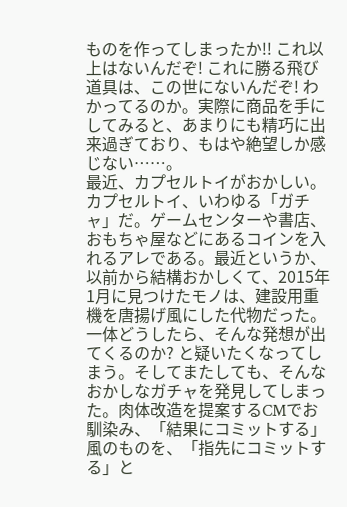ものを作ってしまったか!! これ以上はないんだぞ! これに勝る飛び道具は、この世にないんだぞ! わかってるのか。実際に商品を手にしてみると、あまりにも精巧に出来過ぎており、もはや絶望しか感じない……。
最近、カプセルトイがおかしい。カプセルトイ、いわゆる「ガチャ」だ。ゲームセンターや書店、おもちゃ屋などにあるコインを入れるアレである。最近というか、以前から結構おかしくて、2015年1月に見つけたモノは、建設用重機を唐揚げ風にした代物だった。
一体どうしたら、そんな発想が出てくるのか? と疑いたくなってしまう。そしてまたしても、そんなおかしなガチャを発見してしまった。肉体改造を提案するCMでお馴染み、「結果にコミットする」風のものを、「指先にコミットする」と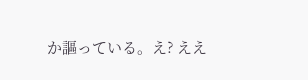か謳っている。え? ええ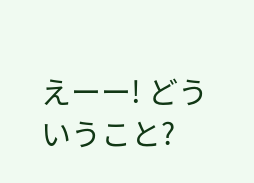えーー! どういうこと?